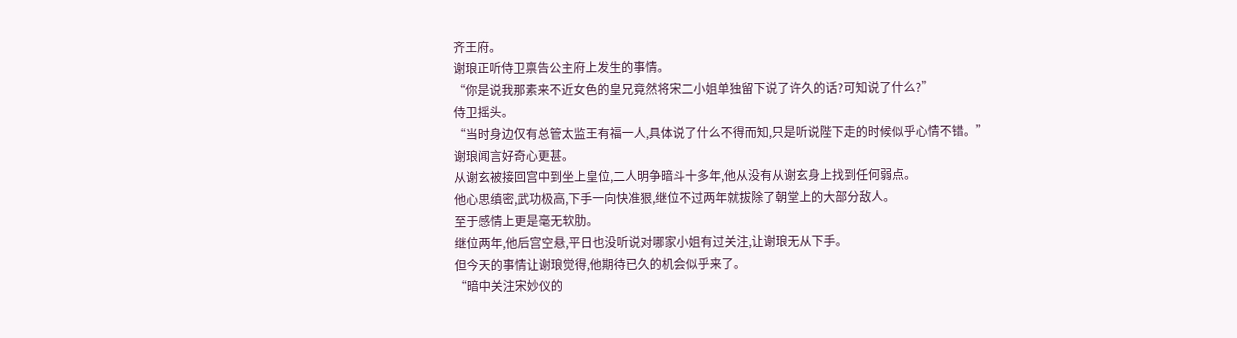齐王府。
谢琅正听侍卫禀告公主府上发生的事情。
“你是说我那素来不近女色的皇兄竟然将宋二小姐单独留下说了许久的话?可知说了什么?”
侍卫摇头。
“当时身边仅有总管太监王有福一人,具体说了什么不得而知,只是听说陛下走的时候似乎心情不错。”
谢琅闻言好奇心更甚。
从谢玄被接回宫中到坐上皇位,二人明争暗斗十多年,他从没有从谢玄身上找到任何弱点。
他心思缜密,武功极高,下手一向快准狠,继位不过两年就拔除了朝堂上的大部分敌人。
至于感情上更是毫无软肋。
继位两年,他后宫空悬,平日也没听说对哪家小姐有过关注,让谢琅无从下手。
但今天的事情让谢琅觉得,他期待已久的机会似乎来了。
“暗中关注宋妙仪的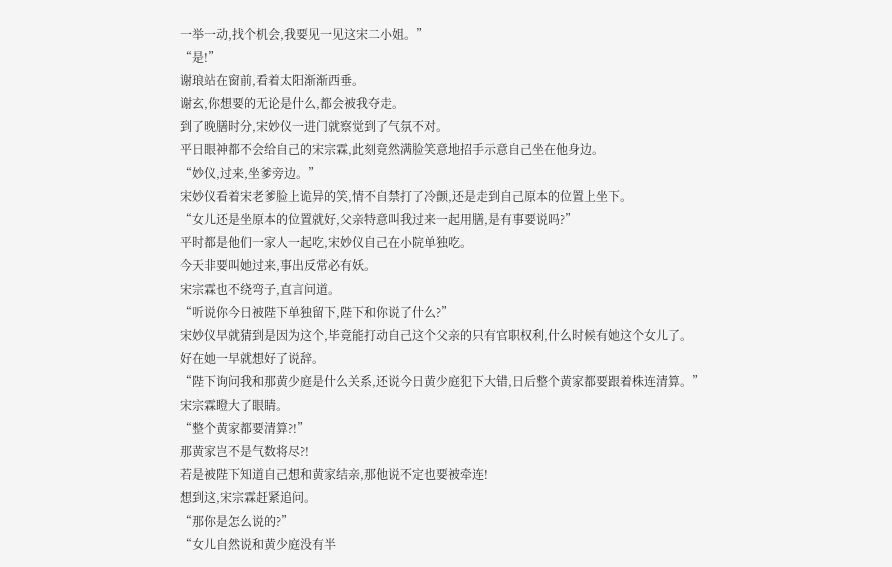一举一动,找个机会,我要见一见这宋二小姐。”
“是!”
谢琅站在窗前,看着太阳渐渐西垂。
谢玄,你想要的无论是什么,都会被我夺走。
到了晚膳时分,宋妙仪一进门就察觉到了气氛不对。
平日眼神都不会给自己的宋宗霖,此刻竟然满脸笑意地招手示意自己坐在他身边。
“妙仪,过来,坐爹旁边。”
宋妙仪看着宋老爹脸上诡异的笑,情不自禁打了冷颤,还是走到自己原本的位置上坐下。
“女儿还是坐原本的位置就好,父亲特意叫我过来一起用膳,是有事要说吗?”
平时都是他们一家人一起吃,宋妙仪自己在小院单独吃。
今天非要叫她过来,事出反常必有妖。
宋宗霖也不绕弯子,直言问道。
“听说你今日被陛下单独留下,陛下和你说了什么?”
宋妙仪早就猜到是因为这个,毕竟能打动自己这个父亲的只有官职权利,什么时候有她这个女儿了。
好在她一早就想好了说辞。
“陛下询问我和那黄少庭是什么关系,还说今日黄少庭犯下大错,日后整个黄家都要跟着株连清算。”
宋宗霖瞪大了眼睛。
“整个黄家都要清算?!”
那黄家岂不是气数将尽?!
若是被陛下知道自己想和黄家结亲,那他说不定也要被牵连!
想到这,宋宗霖赶紧追问。
“那你是怎么说的?”
“女儿自然说和黄少庭没有半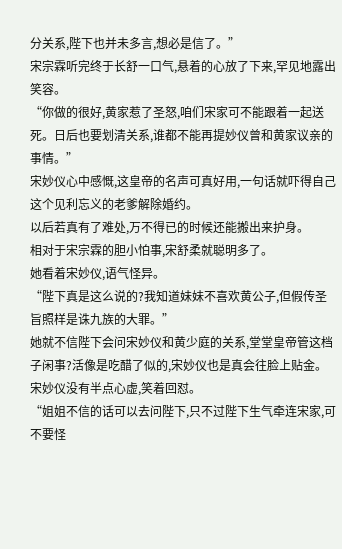分关系,陛下也并未多言,想必是信了。”
宋宗霖听完终于长舒一口气,悬着的心放了下来,罕见地露出笑容。
“你做的很好,黄家惹了圣怒,咱们宋家可不能跟着一起送死。日后也要划清关系,谁都不能再提妙仪曾和黄家议亲的事情。”
宋妙仪心中感慨,这皇帝的名声可真好用,一句话就吓得自己这个见利忘义的老爹解除婚约。
以后若真有了难处,万不得已的时候还能搬出来护身。
相对于宋宗霖的胆小怕事,宋舒柔就聪明多了。
她看着宋妙仪,语气怪异。
“陛下真是这么说的?我知道妹妹不喜欢黄公子,但假传圣旨照样是诛九族的大罪。”
她就不信陛下会问宋妙仪和黄少庭的关系,堂堂皇帝管这档子闲事?活像是吃醋了似的,宋妙仪也是真会往脸上贴金。
宋妙仪没有半点心虚,笑着回怼。
“姐姐不信的话可以去问陛下,只不过陛下生气牵连宋家,可不要怪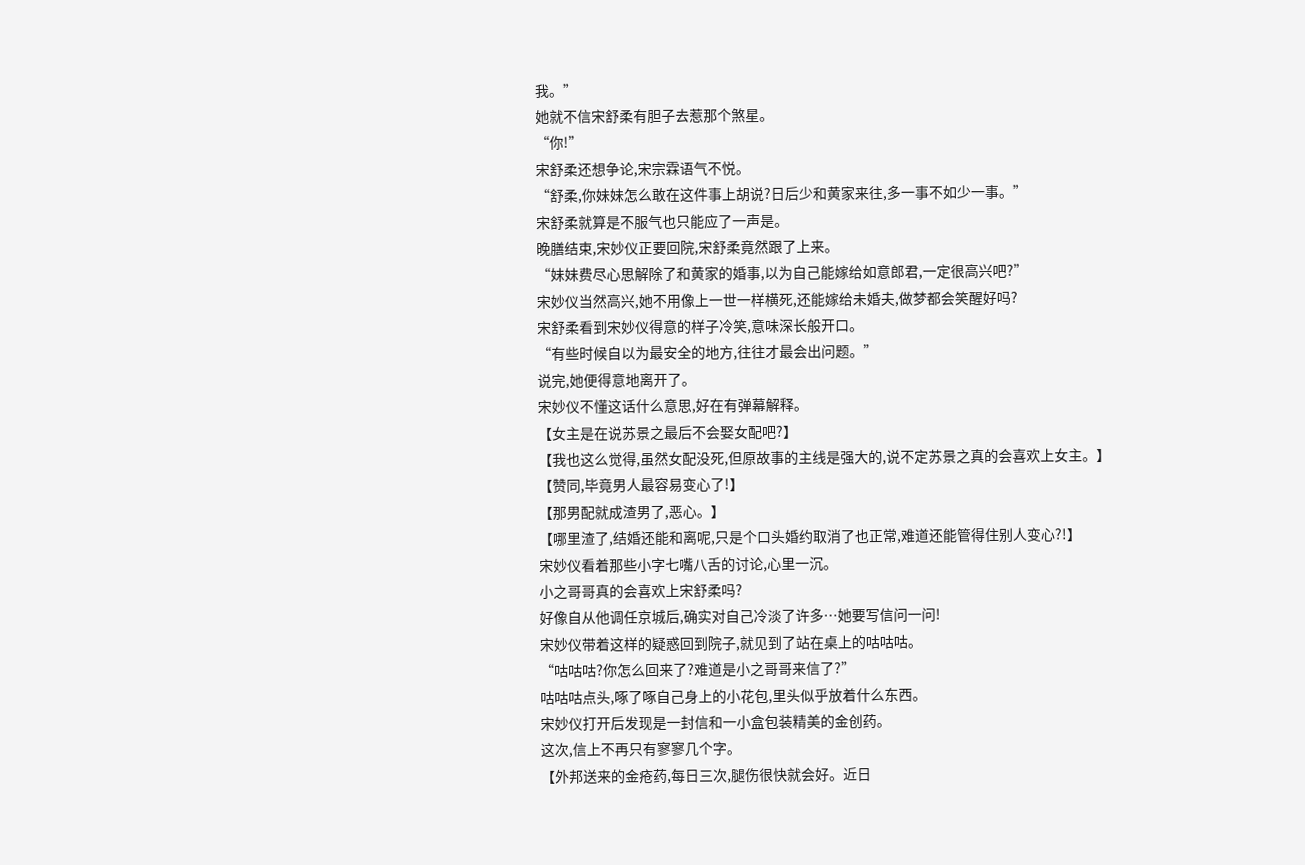我。”
她就不信宋舒柔有胆子去惹那个煞星。
“你!”
宋舒柔还想争论,宋宗霖语气不悦。
“舒柔,你妹妹怎么敢在这件事上胡说?日后少和黄家来往,多一事不如少一事。”
宋舒柔就算是不服气也只能应了一声是。
晚膳结束,宋妙仪正要回院,宋舒柔竟然跟了上来。
“妹妹费尽心思解除了和黄家的婚事,以为自己能嫁给如意郎君,一定很高兴吧?”
宋妙仪当然高兴,她不用像上一世一样横死,还能嫁给未婚夫,做梦都会笑醒好吗?
宋舒柔看到宋妙仪得意的样子冷笑,意味深长般开口。
“有些时候自以为最安全的地方,往往才最会出问题。”
说完,她便得意地离开了。
宋妙仪不懂这话什么意思,好在有弹幕解释。
【女主是在说苏景之最后不会娶女配吧?】
【我也这么觉得,虽然女配没死,但原故事的主线是强大的,说不定苏景之真的会喜欢上女主。】
【赞同,毕竟男人最容易变心了!】
【那男配就成渣男了,恶心。】
【哪里渣了,结婚还能和离呢,只是个口头婚约取消了也正常,难道还能管得住别人变心?!】
宋妙仪看着那些小字七嘴八舌的讨论,心里一沉。
小之哥哥真的会喜欢上宋舒柔吗?
好像自从他调任京城后,确实对自己冷淡了许多…她要写信问一问!
宋妙仪带着这样的疑惑回到院子,就见到了站在桌上的咕咕咕。
“咕咕咕?你怎么回来了?难道是小之哥哥来信了?”
咕咕咕点头,啄了啄自己身上的小花包,里头似乎放着什么东西。
宋妙仪打开后发现是一封信和一小盒包装精美的金创药。
这次,信上不再只有寥寥几个字。
【外邦送来的金疮药,每日三次,腿伤很快就会好。近日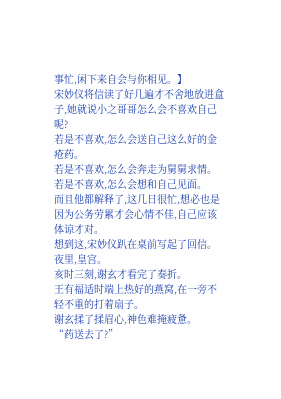事忙,闲下来自会与你相见。】
宋妙仪将信读了好几遍才不舍地放进盒子,她就说小之哥哥怎么会不喜欢自己呢?
若是不喜欢,怎么会送自己这么好的金疮药。
若是不喜欢,怎么会奔走为舅舅求情。
若是不喜欢,怎么会想和自己见面。
而且他都解释了,这几日很忙,想必也是因为公务劳累才会心情不佳,自己应该体谅才对。
想到这,宋妙仪趴在桌前写起了回信。
夜里,皇宫。
亥时三刻,谢玄才看完了奏折。
王有福适时端上热好的燕窝,在一旁不轻不重的打着扇子。
谢玄揉了揉眉心,神色难掩疲惫。
“药送去了?”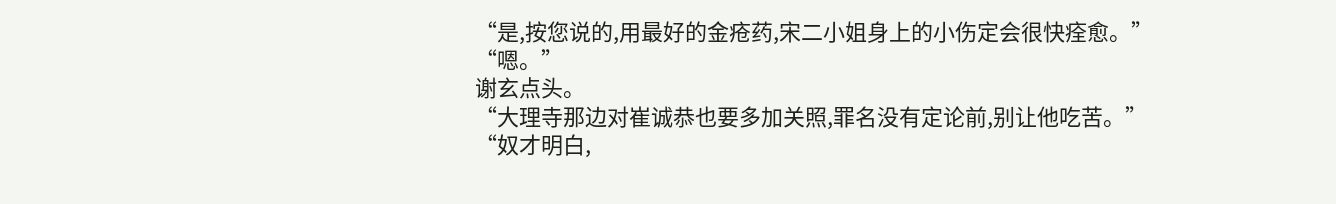“是,按您说的,用最好的金疮药,宋二小姐身上的小伤定会很快痊愈。”
“嗯。”
谢玄点头。
“大理寺那边对崔诚恭也要多加关照,罪名没有定论前,别让他吃苦。”
“奴才明白,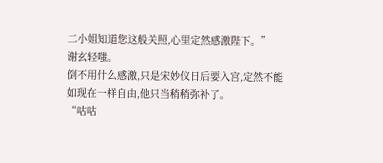二小姐知道您这般关照,心里定然感激陛下。”
谢玄轻嗤。
倒不用什么感激,只是宋妙仪日后要入宫,定然不能如现在一样自由,他只当稍稍弥补了。
“咕咕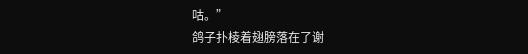咕。”
鸽子扑棱着翅膀落在了谢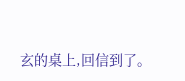玄的桌上,回信到了。